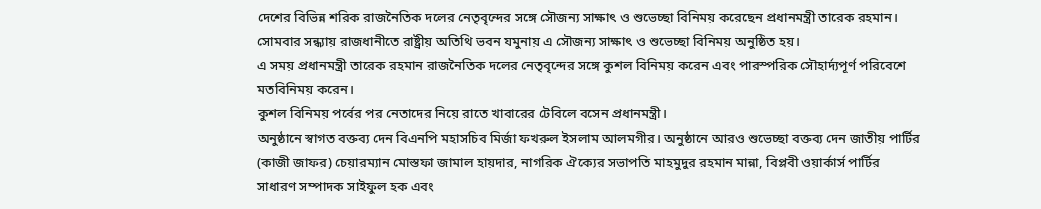দেশের বিভিন্ন শরিক রাজনৈতিক দলের নেতৃবৃন্দের সঙ্গে সৌজন্য সাক্ষাৎ ও শুভেচ্ছা বিনিময় করেছেন প্রধানমন্ত্রী তারেক রহমান।
সোমবার সন্ধ্যায় রাজধানীতে রাষ্ট্রীয় অতিথি ভবন যমুনায় এ সৌজন্য সাক্ষাৎ ও শুভেচ্ছা বিনিময় অনুষ্ঠিত হয়।
এ সময় প্রধানমন্ত্রী তারেক রহমান রাজনৈতিক দলের নেতৃবৃন্দের সঙ্গে কুশল বিনিময় করেন এবং পারস্পরিক সৌহার্দ্যপূর্ণ পরিবেশে মতবিনিময় করেন।
কুশল বিনিময় পর্বের পর নেতাদের নিয়ে রাতে খাবারের টেবিলে বসেন প্রধানমন্ত্রী।
অনুষ্ঠানে স্বাগত বক্তব্য দেন বিএনপি মহাসচিব মির্জা ফখরুল ইসলাম আলমগীর। অনুষ্ঠানে আরও শুভেচ্ছা বক্তব্য দেন জাতীয় পার্টির (কাজী জাফর) চেয়ারম্যান মোস্তফা জামাল হায়দার, নাগরিক ঐক্যের সভাপতি মাহমুদুর রহমান মান্না, বিপ্লবী ওয়ার্কার্স পার্টির সাধারণ সম্পাদক সাইফুল হক এবং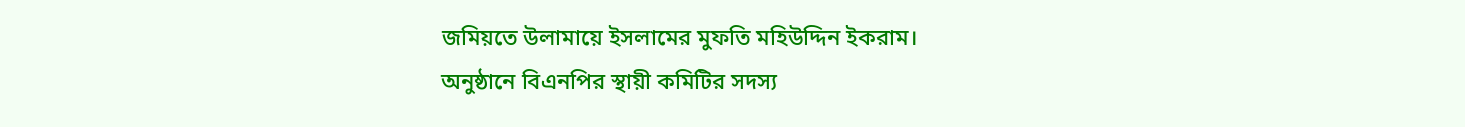জমিয়তে উলামায়ে ইসলামের মুফতি মহিউদ্দিন ইকরাম।
অনুষ্ঠানে বিএনপির স্থায়ী কমিটির সদস্য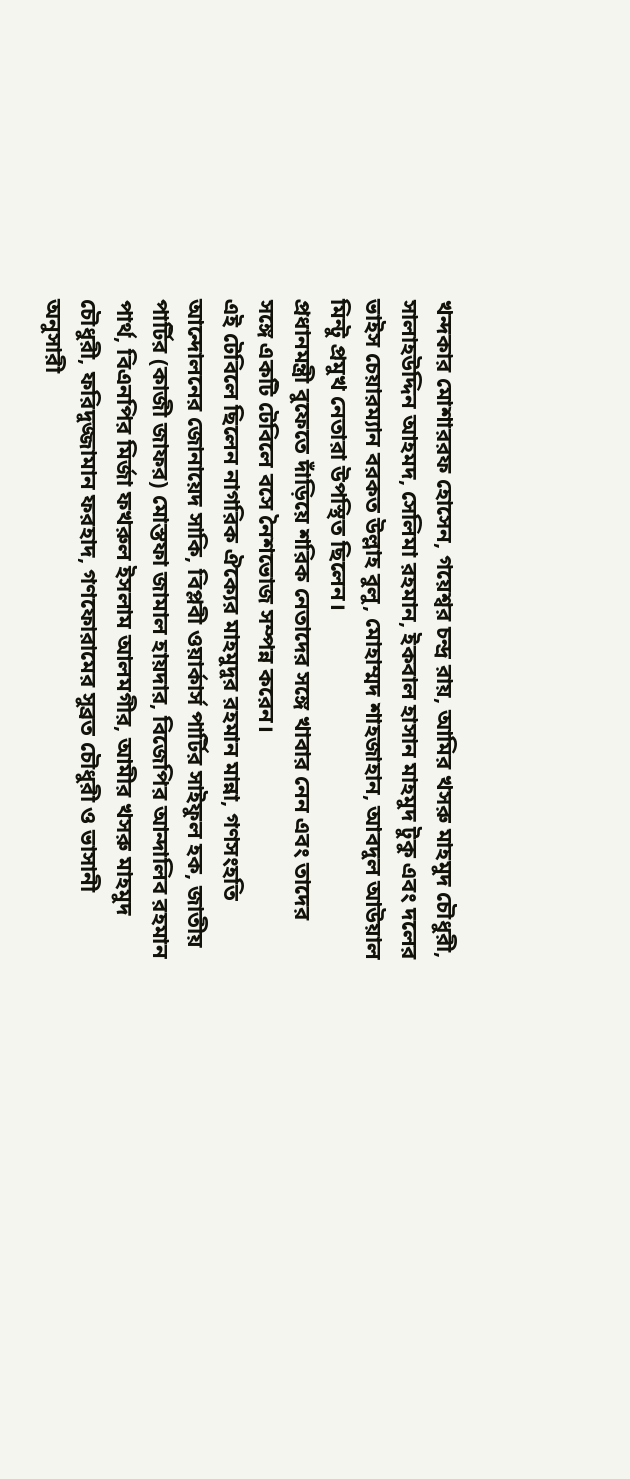খন্দকার মোশাররফ হোসেন, গয়েশ্বর চন্দ্র রায়, আমির খসরু মাহমুদ চৌধুরী, সালাহউদ্দিন আহমদ, সেলিমা রহমান, ইকবাল হাসান মাহমুদ টুকু এবং দলের ভাইস চেয়ারম্যান বরকত উল্লাহ বুলু, মোহাম্মদ শাহজাহান, আবদুল আউয়াল মিন্টু প্রমুখ নেতারা উপস্থিত ছিলেন।
প্রধানমন্ত্রী বুফেতে দাঁড়িয়ে শরিক নেতাদের সঙ্গে খাবার নেন এবং তাদের সঙ্গে একটি টেবিলে বসে নৈশভোজ সম্পন্ন করেন।
এই টেবিলে ছিলেন নাগরিক ঐক্যের মাহমুদুর রহমান মান্না, গণসংহতি আন্দোলনের জোনায়েদ সাকি, বিপ্লবী ওয়ার্কার্স পার্টির সাইফুল হক, জাতীয় পার্টির (কাজী জাফর) মোস্তফা জামাল হায়দার, বিজেপির আন্দালিব রহমান পার্থ, বিএনপির মির্জা ফখরুল ইসলাম আলমগীর, আমীর খসরু মাহমুদ চৌধুরী, ফরিদুজ্জামান ফরহাদ, গণফোরামের সুব্রত চৌধুরী ও ভাসানী অনুসারী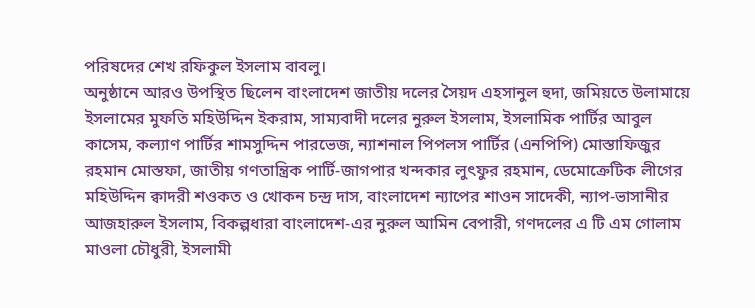পরিষদের শেখ রফিকুল ইসলাম বাবলু।
অনুষ্ঠানে আরও উপস্থিত ছিলেন বাংলাদেশ জাতীয় দলের সৈয়দ এহসানুল হুদা, জমিয়তে উলামায়ে ইসলামের মুফতি মহিউদ্দিন ইকরাম, সাম্যবাদী দলের নুরুল ইসলাম, ইসলামিক পার্টির আবুল কাসেম, কল্যাণ পার্টির শামসুদ্দিন পারভেজ, ন্যাশনাল পিপলস পার্টির (এনপিপি) মোস্তাফিজুর রহমান মোস্তফা, জাতীয় গণতান্ত্রিক পার্টি-জাগপার খন্দকার লুৎফুর রহমান, ডেমোক্রেটিক লীগের মহিউদ্দিন ক্বাদরী শওকত ও খোকন চন্দ্র দাস, বাংলাদেশ ন্যাপের শাওন সাদেকী, ন্যাপ-ভাসানীর আজহারুল ইসলাম, বিকল্পধারা বাংলাদেশ-এর নুরুল আমিন বেপারী, গণদলের এ টি এম গোলাম মাওলা চৌধুরী, ইসলামী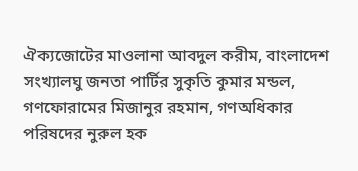ঐক্যজোটের মাওলানা আবদুল করীম, বাংলাদেশ সংখ্যালঘু জনতা পার্টির সুকৃতি কুমার মন্ডল, গণফোরামের মিজানুর রহমান, গণঅধিকার পরিষদের নুরুল হক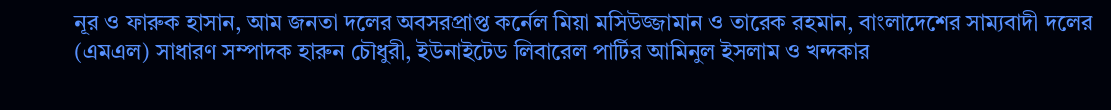নূর ও ফারুক হাসান, আম জনতা দলের অবসরপ্রাপ্ত কর্নেল মিয়া মসিউজ্জামান ও তারেক রহমান, বাংলাদেশের সাম্যবাদী দলের (এমএল) সাধারণ সম্পাদক হারুন চৌধুরী, ইউনাইটেড লিবারেল পার্টির আমিনুল ইসলাম ও খন্দকার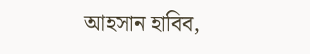আহসান হাবিব,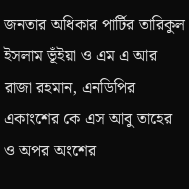জনতার অধিকার পার্টির তারিকুল ইসলাম ভূঁইয়া ও এম এ আর রাজা রহমান, এনডিপির একাংশের কে এস আবু তাহের ও অপর অংশের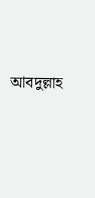আবদুল্লাহ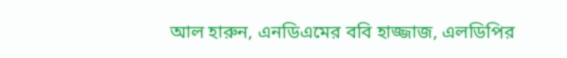আল হারুন, এনডিএমের ববি হাজ্জাজ, এলডিপির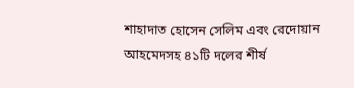শাহাদাত হোসেন সেলিম এবং রেদোয়ান আহমেদসহ ৪১টি দলের শীর্ষ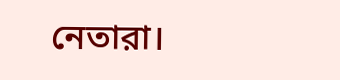নেতারা।